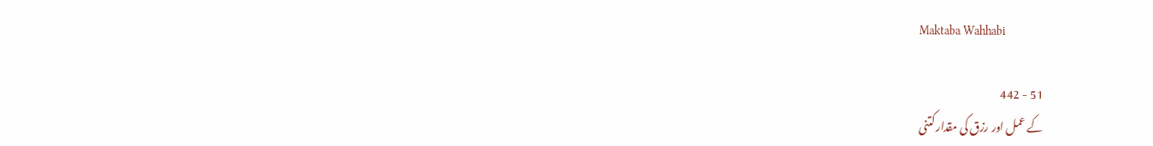Maktaba Wahhabi

51 - 442
کے عمل اور رزق کی مقدار کتنی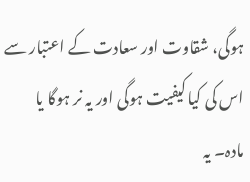ہوگی، شقاوت اور سعادت کے اعتبار سے اس کی کیا کیفیت ہوگی اور یہ نر ہوگا یا مادہ۔ یہ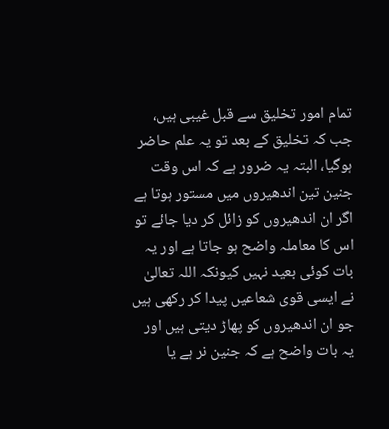تمام امور تخلیق سے قبل غیبی ہیں، جب کہ تخلیق کے بعد تو یہ علم حاضر ہوگیا، البتہ یہ ضرور ہے کہ اس وقت جنین تین اندھیروں میں مستور ہوتا ہے اگر ان اندھیروں کو زائل کر دیا جائے تو اس کا معاملہ واضح ہو جاتا ہے اور یہ بات کوئی بعید نہیں کیونکہ اللہ تعالیٰ نے ایسی قوی شعاعیں پیدا کر رکھی ہیں جو ان اندھیروں کو پھاڑ دیتی ہیں اور یہ بات واضح ہے کہ جنین نر ہے یا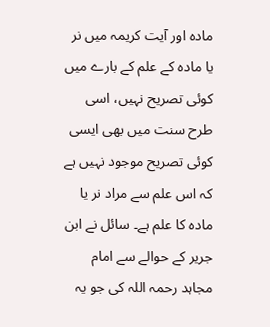مادہ اور آیت کریمہ میں نر یا مادہ کے علم کے بارے میں کوئی تصریح نہیں، اسی طرح سنت میں بھی ایسی کوئی تصریح موجود نہیں ہے کہ اس علم سے مراد نر یا مادہ کا علم ہے۔ سائل نے ابن جریر کے حوالے سے امام مجاہد رحمہ اللہ کی جو یہ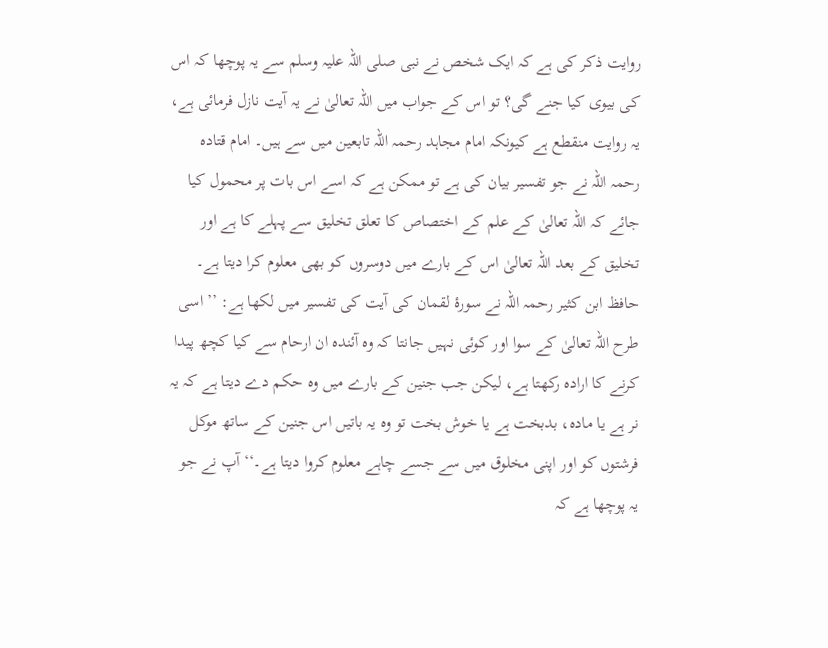روایت ذکر کی ہے کہ ایک شخص نے نبی صلی اللہ علیہ وسلم سے یہ پوچھا کہ اس کی بیوی کیا جنے گی؟ تو اس کے جواب میں اللہ تعالیٰ نے یہ آیت نازل فرمائی ہے، یہ روایت منقطع ہے کیونکہ امام مجاہد رحمہ اللہ تابعین میں سے ہیں۔ امام قتادہ رحمہ اللہ نے جو تفسیر بیان کی ہے تو ممکن ہے کہ اسے اس بات پر محمول کیا جائے کہ اللہ تعالیٰ کے علم کے اختصاص کا تعلق تخلیق سے پہلے کا ہے اور تخلیق کے بعد اللہ تعالیٰ اس کے بارے میں دوسروں کو بھی معلوم کرا دیتا ہے۔ حافظ ابن کثیر رحمہ اللہ نے سورۂ لقمان کی آیت کی تفسیر میں لکھا ہے: ’’اسی طرح اللہ تعالیٰ کے سوا اور کوئی نہیں جانتا کہ وہ آئندہ ان ارحام سے کیا کچھ پیدا کرنے کا ارادہ رکھتا ہے، لیکن جب جنین کے بارے میں وہ حکم دے دیتا ہے کہ یہ نر ہے یا مادہ، بدبخت ہے یا خوش بخت تو وہ یہ باتیں اس جنین کے ساتھ موکل فرشتوں کو اور اپنی مخلوق میں سے جسے چاہے معلوم کروا دیتا ہے۔‘‘ آپ نے جو یہ پوچھا ہے کہ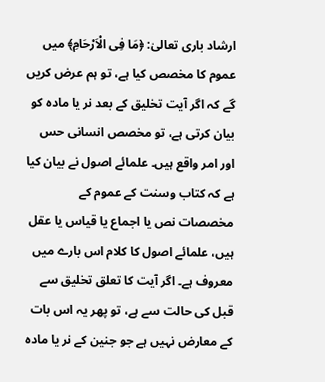ارشاد باری تعالیٰ: ﴿مَا فِی الْاَرْحَامِ﴾ میں عموم کا مخصص کیا ہے، تو ہم عرض کریں گے کہ اگر آیت تخلیق کے بعد نر یا مادہ کو بیان کرتی ہے، تو مخصص انسانی حس اور امر واقع ہیں۔ علمائے اصول نے بیان کیا ہے کہ کتاب وسنت کے عموم کے مخصصات نص یا اجماع یا قیاس یا عقل ہیں، علمائے اصول کا کلام اس بارے میں معروف ہے۔ اگر آیت کا تعلق تخلیق سے قبل کی حالت سے ہے، تو پھر یہ اس بات کے معارض نہیں ہے جو جنین کے نر یا مادہ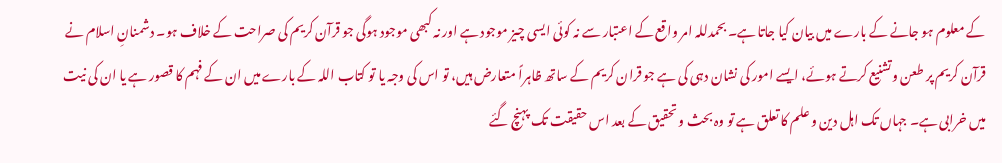کے معلوم ہو جانے کے بارے میں بیان کیا جاتا ہے۔ بحمدللہ امر واقع کے اعتبار سے نہ کوئی ایسی چیز موجود ہے اور نہ کبھی موجود ہوگی جو قرآن کریم کی صراحت کے خلاف ہو۔ دشمنانِ اسلام نے قرآن کریم پر طعن وتشنیع کرتے ہوئے، ایسے امور کی نشان دہی کی ہے جو قران کریم کے ساتھ ظاہراً متعارض ہیں، تو اس کی وجہ یا تو کتاب اللہ کے بارے میں ان کے فہم کا قصور ہے یا ان کی نیت میں خرابی ہے۔ جہاں تک اہل دین و علم کا تعلق ہے تو وہ بحث و تحقیق کے بعد اس حقیقت تک پہنچ گئے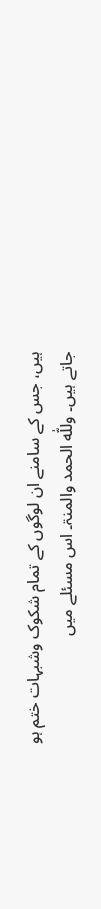ہیں، جس کے سامنے ان لوگوں کے تمام شکوک وشبہات ختم ہو جاتے ہیں۔ وللّٰه الحمد والمنۃ۔ اس مسئلے میں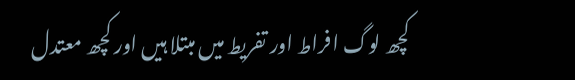کچھ لوگ افراط اور تفریط میں مبتلا ہیں اور کچھ معتدل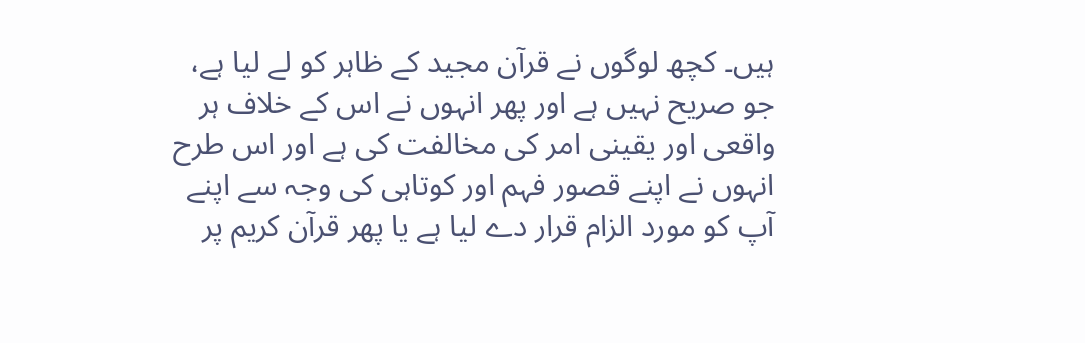ہیں۔ کچھ لوگوں نے قرآن مجید کے ظاہر کو لے لیا ہے، جو صریح نہیں ہے اور پھر انہوں نے اس کے خلاف ہر واقعی اور یقینی امر کی مخالفت کی ہے اور اس طرح انہوں نے اپنے قصور فہم اور کوتاہی کی وجہ سے اپنے آپ کو مورد الزام قرار دے لیا ہے یا پھر قرآن کریم پر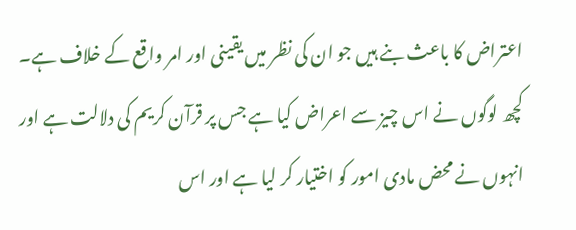اعتراض کا باعث بنے ہیں جو ان کی نظر میں یقینی اور امر واقع کے خلاف ہے۔ کچھ لوگوں نے اس چیز سے اعراض کیا ہے جس پر قرآن کریم کی دلالت ہے اور انہوں نے محض مادی امور کو اختیار کر لیا ہے اور اس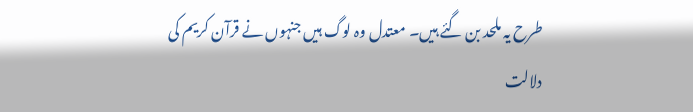طرح یہ ملحد بن گئے ہیں۔ معتدل وہ لوگ ہیں جنہوں نے قرآن کریم کی دلالت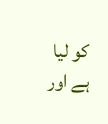کو لیا ہے اور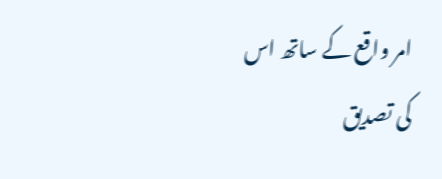امر واقع کے ساتھ اس کی تصدیق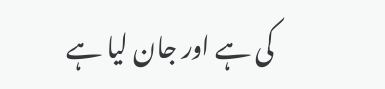کی ہے اور جان لیا ہے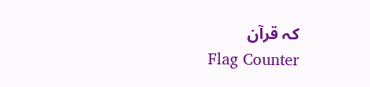کہ قرآن
Flag Counter